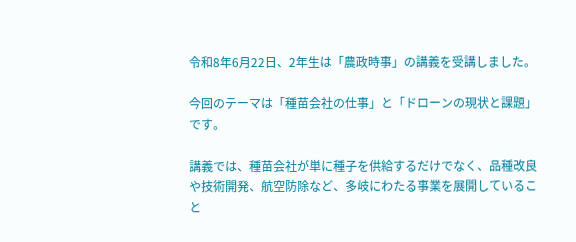令和8年6月22日、2年生は「農政時事」の講義を受講しました。

今回のテーマは「種苗会社の仕事」と「ドローンの現状と課題」です。

講義では、種苗会社が単に種子を供給するだけでなく、品種改良や技術開発、航空防除など、多岐にわたる事業を展開していること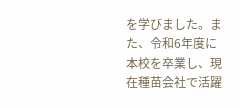を学びました。また、令和6年度に本校を卒業し、現在種苗会社で活躍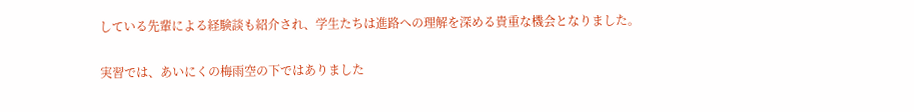している先輩による経験談も紹介され、学生たちは進路への理解を深める貴重な機会となりました。

実習では、あいにくの梅雨空の下ではありました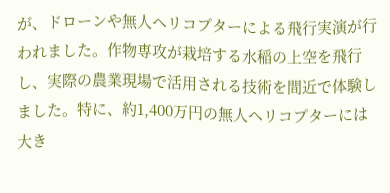が、ドローンや無人ヘリコプターによる飛行実演が行われました。作物専攻が栽培する水稲の上空を飛行し、実際の農業現場で活用される技術を間近で体験しました。特に、約1,400万円の無人ヘリコプターには大き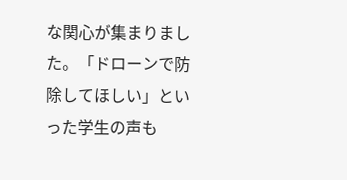な関心が集まりました。「ドローンで防除してほしい」といった学生の声も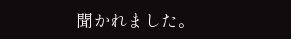聞かれました。